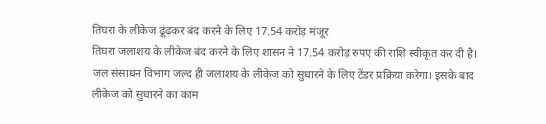तिघरा के लीकेज ढूंढ़कर बंद करने के लिए 17.54 करोड़ मंजूर
तिघरा जलाशय के लीकेज बंद करने के लिए शासन ने 17.54 करोड़ रुपए की राशि स्वीकृत कर दी है। जल संसाधन विभाग जल्द ही जलाशय के लीकेज को सुधारने के लिए टेंडर प्रक्रिया करेगा। इसके बाद लीकेज को सुधारने का काम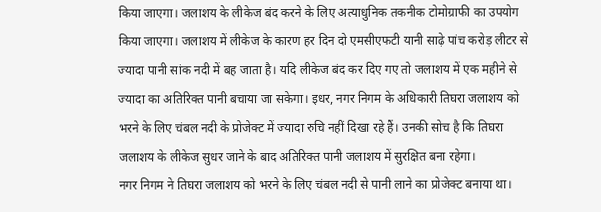किया जाएगा। जलाशय के लीकेज बंद करने के लिए अत्याधुनिक तकनीक टोमोग्राफी का उपयोग किया जाएगा। जलाशय में लीकेज के कारण हर दिन दो एमसीएफटी यानी साढ़े पांच करोड़ लीटर से ज्यादा पानी सांक नदी में बह जाता है। यदि लीकेज बंद कर दिए गए तो जलाशय में एक महीने से ज्यादा का अतिरिक्त पानी बचाया जा सकेगा। इधर, नगर निगम के अधिकारी तिघरा जलाशय को भरने के लिए चंबल नदी के प्रोजेक्ट में ज्यादा रुचि नहीं दिखा रहे हैं। उनकी सोच है कि तिघरा जलाशय के लीकेज सुधर जाने के बाद अतिरिक्त पानी जलाशय में सुरक्षित बना रहेगा।
नगर निगम ने तिघरा जलाशय को भरने के लिए चंबल नदी से पानी लाने का प्रोजेक्ट बनाया था।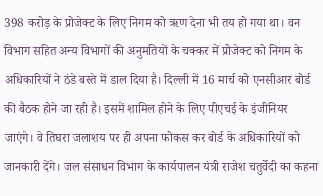398 करोड़ के प्रोजेक्ट के लिए निगम को ऋण देना भी तय हो गया था। वन विभाग सहित अन्य विभागों की अनुमतियों के चक्कर में प्रोजेक्ट को निगम के अधिकारियों ने ठंडे बस्ते में डाल दिया है। दिल्ली में 16 मार्च को एनसीआर बोर्ड की बैठक होने जा रही है। इसमें शामिल होने के लिए पीएचई के इंजीनियर जाएंगे। वे तिघरा जलाशय पर ही अपना फोकस कर बोर्ड के अधिकारियों को जानकारी देंगे। जल संसाधन विभाग के कार्यपालन यंत्री राजेश चतुर्वेदी का कहना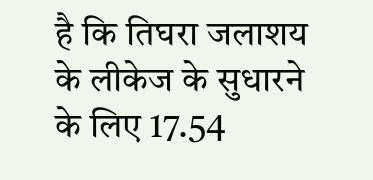है कि तिघरा जलाशय के लीकेज के सुधारने के लिए 17.54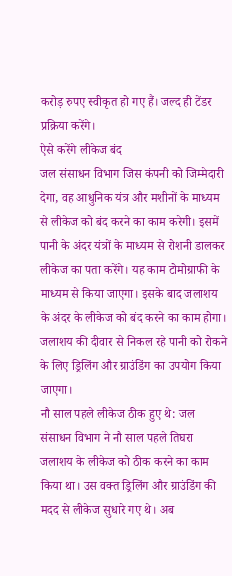करोड़ रुपए स्वीकृत हो गए हैं। जल्द ही टेंडर प्रक्रिया करेंगे।
ऐसे करेंगे लीकेज बंद
जल संसाधन विभाग जिस कंपनी को जिम्मेदारी देगा, वह आधुनिक यंत्र और मशीनों के माध्यम से लीकेज को बंद करने का काम करेगी। इसमें पानी के अंदर यंत्रों के माध्यम से रोशनी डालकर लीकेज का पता करेंगे। यह काम टोमोग्राफी के माध्यम से किया जाएगा। इसके बाद जलाशय के अंदर के लीकेज को बंद करने का काम होगा। जलाशय की दीवार से निकल रहे पानी को रोकने के लिए ड्रिलिंग और ग्राउंडिंग का उपयोग किया जाएगा।
नौ साल पहले लीकेज ठीक हुए थे: जल संसाधन विभाग ने नौ साल पहले तिघरा जलाशय के लीकेज को ठीक करने का काम किया था। उस वक्त ड्रिलिंग और ग्राउंडिंग की मदद से लीकेज सुधारे गए थे। अब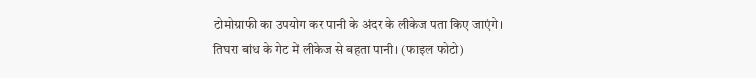टोमोग्राफी का उपयोग कर पानी के अंदर के लीकेज पता किए जाएंगे।
तिघरा बांध के गेट में लीकेज से बहता पानी। (फाइल फोटो)